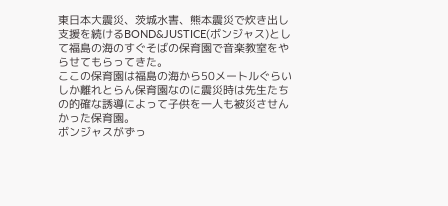東日本大震災、茨城水害、熊本震災で炊き出し支援を続けるBOND&JUSTICE(ボンジャス)として福島の海のすぐそばの保育園で音楽教室をやらせてもらってきた。
ここの保育園は福島の海から50メートルぐらいしか離れとらん保育園なのに震災時は先生たちの的確な誘導によって子供を一人も被災させんかった保育園。
ボンジャスがずっ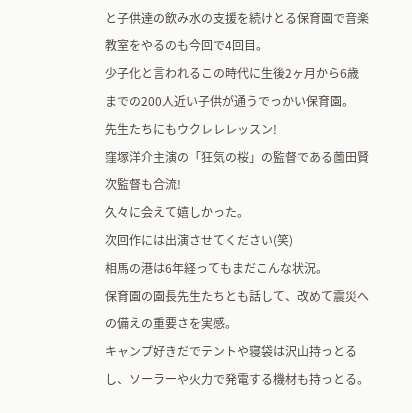と子供達の飲み水の支援を続けとる保育園で音楽教室をやるのも今回で4回目。
少子化と言われるこの時代に生後2ヶ月から6歳までの200人近い子供が通うでっかい保育園。
先生たちにもウクレレレッスン!
窪塚洋介主演の「狂気の桜」の監督である薗田賢次監督も合流!
久々に会えて嬉しかった。
次回作には出演させてください(笑)
相馬の港は6年経ってもまだこんな状況。
保育園の園長先生たちとも話して、改めて震災への備えの重要さを実感。
キャンプ好きだでテントや寝袋は沢山持っとるし、ソーラーや火力で発電する機材も持っとる。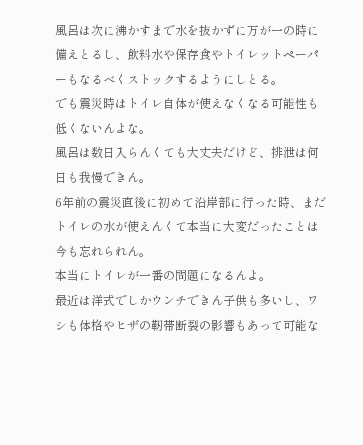風呂は次に沸かすまで水を抜かずに万が一の時に備えとるし、飲料水や保存食やトイレットペーパーもなるべくストックするようにしとる。
でも震災時はトイレ自体が使えなくなる可能性も低くないんよな。
風呂は数日入らんくても大丈夫だけど、排泄は何日も我慢できん。
6年前の震災直後に初めて沿岸部に行った時、まだトイレの水が使えんくて本当に大変だったことは今も忘れられん。
本当にトイレが一番の問題になるんよ。
最近は洋式でしかウンチできん子供も多いし、ワシも体格やヒザの靭帯断裂の影響もあって可能な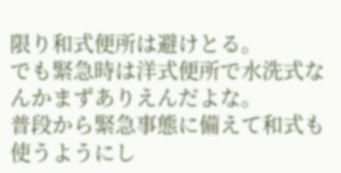限り和式便所は避けとる。
でも緊急時は洋式便所で水洗式なんかまずありえんだよな。
普段から緊急事態に備えて和式も使うようにし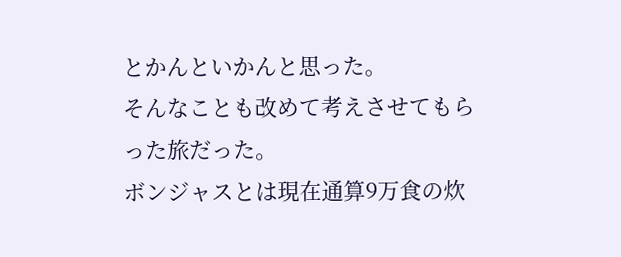とかんといかんと思った。
そんなことも改めて考えさせてもらった旅だった。
ボンジャスとは現在通算9万食の炊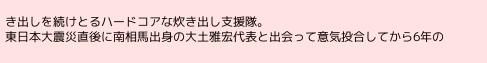き出しを続けとるハードコアな炊き出し支援隊。
東日本大震災直後に南相馬出身の大土雅宏代表と出会って意気投合してから6年の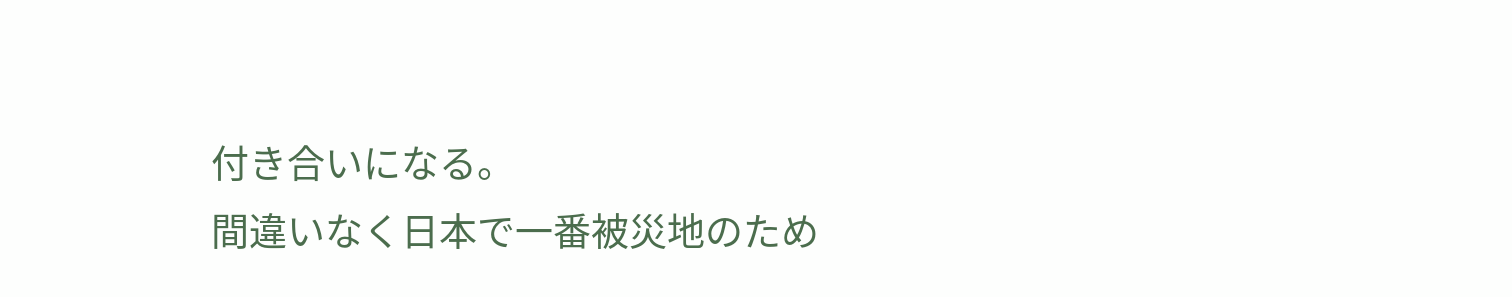付き合いになる。
間違いなく日本で一番被災地のため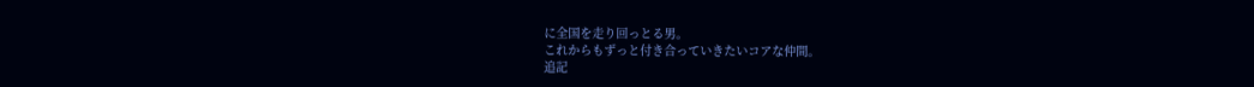に全国を走り回っとる男。
これからもずっと付き合っていきたいコアな仲間。
追記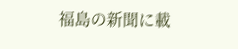福島の新聞に載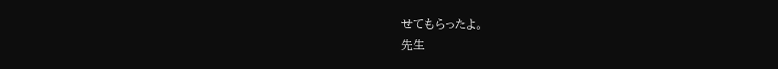せてもらったよ。
先生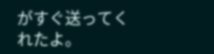がすぐ送ってくれたよ。